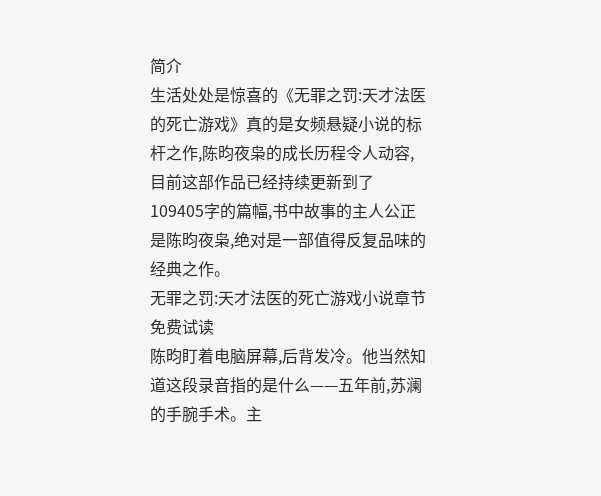简介
生活处处是惊喜的《无罪之罚:天才法医的死亡游戏》真的是女频悬疑小说的标杆之作,陈昀夜枭的成长历程令人动容,目前这部作品已经持续更新到了109405字的篇幅,书中故事的主人公正是陈昀夜枭,绝对是一部值得反复品味的经典之作。
无罪之罚:天才法医的死亡游戏小说章节免费试读
陈昀盯着电脑屏幕,后背发冷。他当然知道这段录音指的是什么——五年前,苏澜的手腕手术。主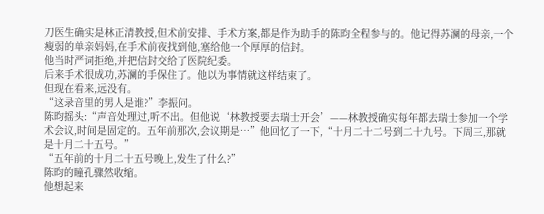刀医生确实是林正清教授,但术前安排、手术方案,都是作为助手的陈昀全程参与的。他记得苏澜的母亲,一个瘦弱的单亲妈妈,在手术前夜找到他,塞给他一个厚厚的信封。
他当时严词拒绝,并把信封交给了医院纪委。
后来手术很成功,苏澜的手保住了。他以为事情就这样结束了。
但现在看来,远没有。
“这录音里的男人是谁?”李振问。
陈昀摇头:“声音处理过,听不出。但他说‘林教授要去瑞士开会’——林教授确实每年都去瑞士参加一个学术会议,时间是固定的。五年前那次,会议期是…”他回忆了一下,“十月二十二号到二十九号。下周三,那就是十月二十五号。”
“五年前的十月二十五号晚上,发生了什么?”
陈昀的瞳孔骤然收缩。
他想起来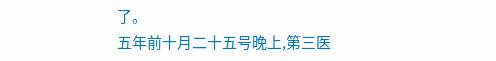了。
五年前十月二十五号晚上,第三医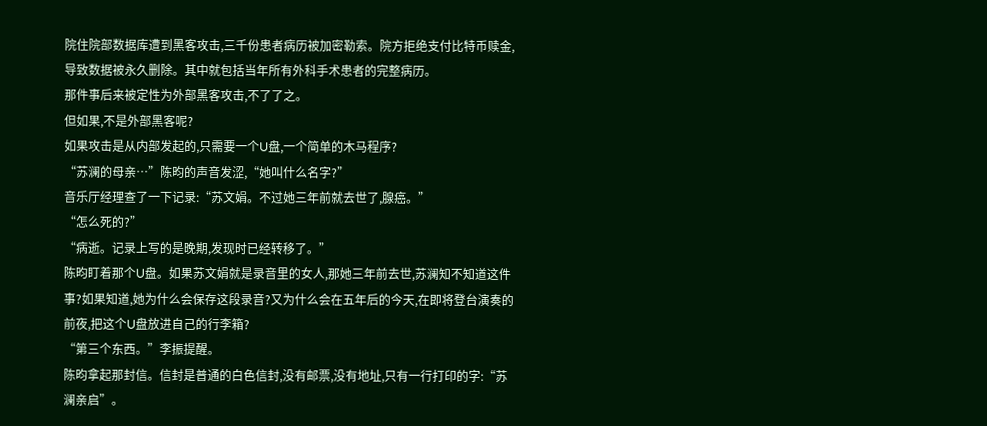院住院部数据库遭到黑客攻击,三千份患者病历被加密勒索。院方拒绝支付比特币赎金,导致数据被永久删除。其中就包括当年所有外科手术患者的完整病历。
那件事后来被定性为外部黑客攻击,不了了之。
但如果,不是外部黑客呢?
如果攻击是从内部发起的,只需要一个U盘,一个简单的木马程序?
“苏澜的母亲…”陈昀的声音发涩,“她叫什么名字?”
音乐厅经理查了一下记录:“苏文娟。不过她三年前就去世了,腺癌。”
“怎么死的?”
“病逝。记录上写的是晚期,发现时已经转移了。”
陈昀盯着那个U盘。如果苏文娟就是录音里的女人,那她三年前去世,苏澜知不知道这件事?如果知道,她为什么会保存这段录音?又为什么会在五年后的今天,在即将登台演奏的前夜,把这个U盘放进自己的行李箱?
“第三个东西。”李振提醒。
陈昀拿起那封信。信封是普通的白色信封,没有邮票,没有地址,只有一行打印的字:“苏澜亲启”。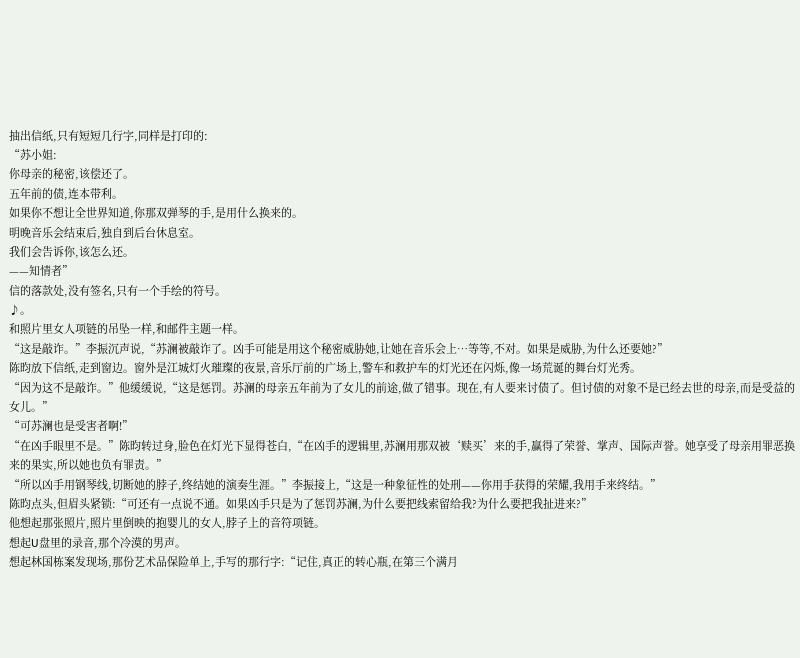抽出信纸,只有短短几行字,同样是打印的:
“苏小姐:
你母亲的秘密,该偿还了。
五年前的债,连本带利。
如果你不想让全世界知道,你那双弹琴的手,是用什么换来的。
明晚音乐会结束后,独自到后台休息室。
我们会告诉你,该怎么还。
——知情者”
信的落款处,没有签名,只有一个手绘的符号。
♪。
和照片里女人项链的吊坠一样,和邮件主题一样。
“这是敲诈。”李振沉声说,“苏澜被敲诈了。凶手可能是用这个秘密威胁她,让她在音乐会上…等等,不对。如果是威胁,为什么还要她?”
陈昀放下信纸,走到窗边。窗外是江城灯火璀璨的夜景,音乐厅前的广场上,警车和救护车的灯光还在闪烁,像一场荒诞的舞台灯光秀。
“因为这不是敲诈。”他缓缓说,“这是惩罚。苏澜的母亲五年前为了女儿的前途,做了错事。现在,有人要来讨债了。但讨债的对象不是已经去世的母亲,而是受益的女儿。”
“可苏澜也是受害者啊!”
“在凶手眼里不是。”陈昀转过身,脸色在灯光下显得苍白,“在凶手的逻辑里,苏澜用那双被‘赎买’来的手,赢得了荣誉、掌声、国际声誉。她享受了母亲用罪恶换来的果实,所以她也负有罪责。”
“所以凶手用钢琴线,切断她的脖子,终结她的演奏生涯。”李振接上,“这是一种象征性的处刑——你用手获得的荣耀,我用手来终结。”
陈昀点头,但眉头紧锁:“可还有一点说不通。如果凶手只是为了惩罚苏澜,为什么要把线索留给我?为什么要把我扯进来?”
他想起那张照片,照片里倒映的抱婴儿的女人,脖子上的音符项链。
想起U盘里的录音,那个冷漠的男声。
想起林国栋案发现场,那份艺术品保险单上,手写的那行字:“记住,真正的转心瓶,在第三个满月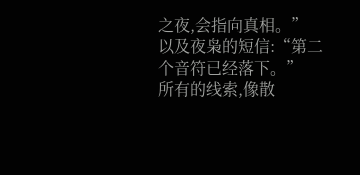之夜,会指向真相。”
以及夜枭的短信:“第二个音符已经落下。”
所有的线索,像散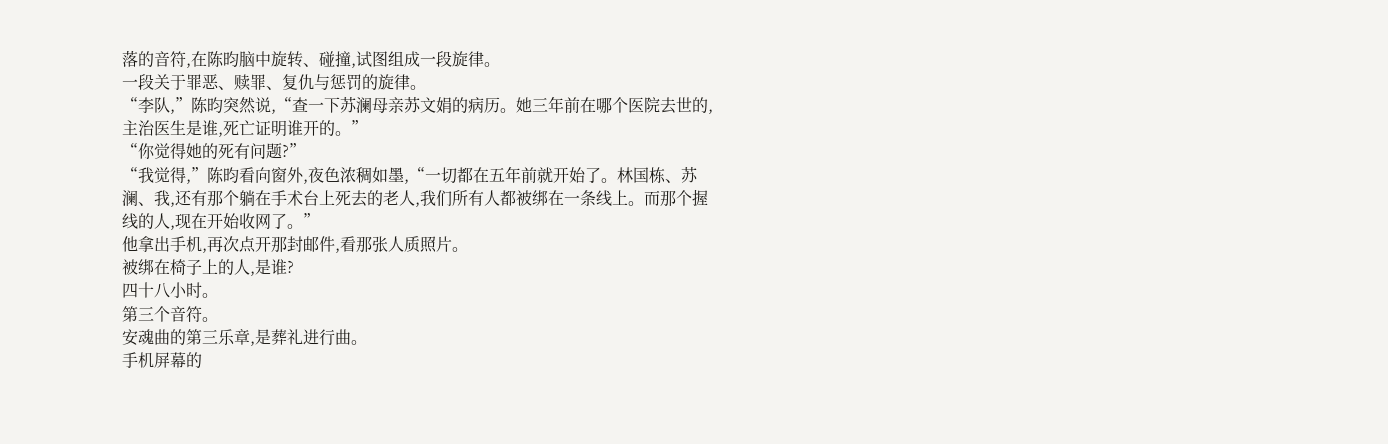落的音符,在陈昀脑中旋转、碰撞,试图组成一段旋律。
一段关于罪恶、赎罪、复仇与惩罚的旋律。
“李队,”陈昀突然说,“查一下苏澜母亲苏文娟的病历。她三年前在哪个医院去世的,主治医生是谁,死亡证明谁开的。”
“你觉得她的死有问题?”
“我觉得,”陈昀看向窗外,夜色浓稠如墨,“一切都在五年前就开始了。林国栋、苏澜、我,还有那个躺在手术台上死去的老人,我们所有人都被绑在一条线上。而那个握线的人,现在开始收网了。”
他拿出手机,再次点开那封邮件,看那张人质照片。
被绑在椅子上的人,是谁?
四十八小时。
第三个音符。
安魂曲的第三乐章,是葬礼进行曲。
手机屏幕的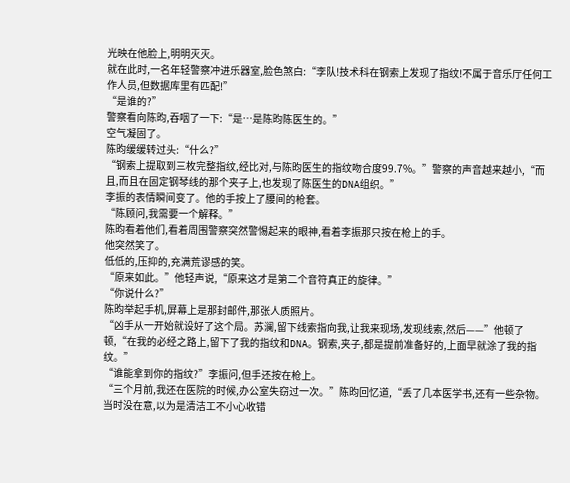光映在他脸上,明明灭灭。
就在此时,一名年轻警察冲进乐器室,脸色煞白:“李队!技术科在钢索上发现了指纹!不属于音乐厅任何工作人员,但数据库里有匹配!”
“是谁的?”
警察看向陈昀,吞咽了一下:“是…是陈昀陈医生的。”
空气凝固了。
陈昀缓缓转过头:“什么?”
“钢索上提取到三枚完整指纹,经比对,与陈昀医生的指纹吻合度99.7%。”警察的声音越来越小,“而且,而且在固定钢琴线的那个夹子上,也发现了陈医生的DNA组织。”
李振的表情瞬间变了。他的手按上了腰间的枪套。
“陈顾问,我需要一个解释。”
陈昀看着他们,看着周围警察突然警惕起来的眼神,看着李振那只按在枪上的手。
他突然笑了。
低低的,压抑的,充满荒谬感的笑。
“原来如此。”他轻声说,“原来这才是第二个音符真正的旋律。”
“你说什么?”
陈昀举起手机,屏幕上是那封邮件,那张人质照片。
“凶手从一开始就设好了这个局。苏澜,留下线索指向我,让我来现场,发现线索,然后——”他顿了顿,“在我的必经之路上,留下了我的指纹和DNA。钢索,夹子,都是提前准备好的,上面早就涂了我的指纹。”
“谁能拿到你的指纹?”李振问,但手还按在枪上。
“三个月前,我还在医院的时候,办公室失窃过一次。”陈昀回忆道,“丢了几本医学书,还有一些杂物。当时没在意,以为是清洁工不小心收错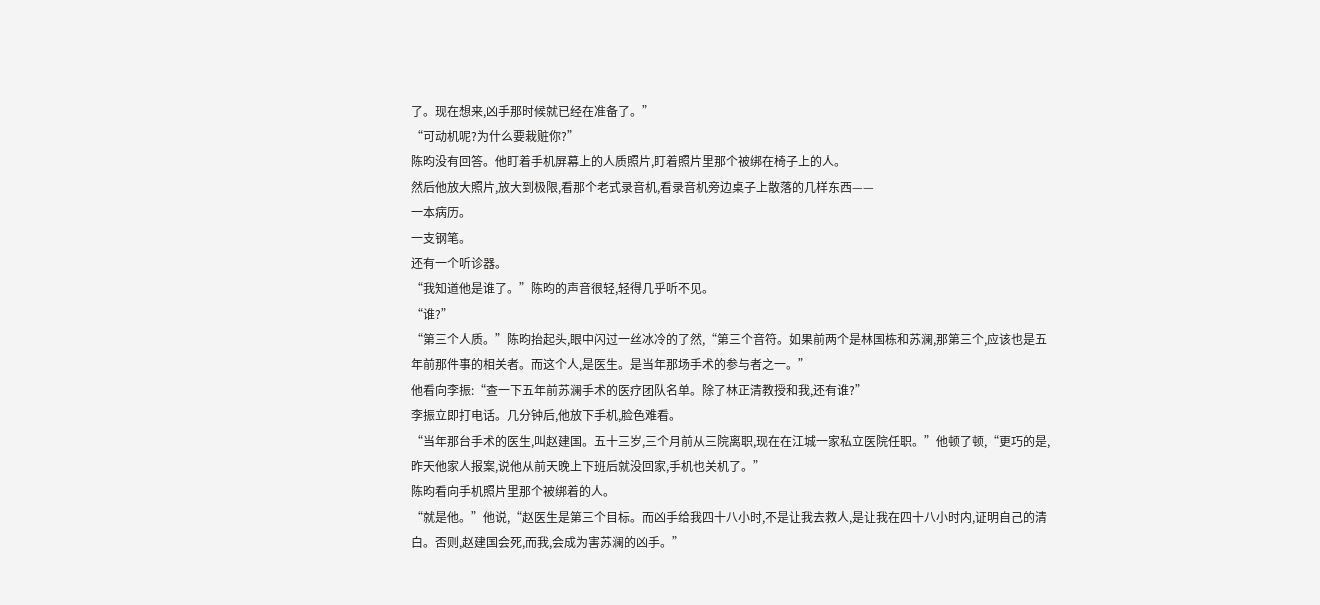了。现在想来,凶手那时候就已经在准备了。”
“可动机呢?为什么要栽赃你?”
陈昀没有回答。他盯着手机屏幕上的人质照片,盯着照片里那个被绑在椅子上的人。
然后他放大照片,放大到极限,看那个老式录音机,看录音机旁边桌子上散落的几样东西——
一本病历。
一支钢笔。
还有一个听诊器。
“我知道他是谁了。”陈昀的声音很轻,轻得几乎听不见。
“谁?”
“第三个人质。”陈昀抬起头,眼中闪过一丝冰冷的了然,“第三个音符。如果前两个是林国栋和苏澜,那第三个,应该也是五年前那件事的相关者。而这个人,是医生。是当年那场手术的参与者之一。”
他看向李振:“查一下五年前苏澜手术的医疗团队名单。除了林正清教授和我,还有谁?”
李振立即打电话。几分钟后,他放下手机,脸色难看。
“当年那台手术的医生,叫赵建国。五十三岁,三个月前从三院离职,现在在江城一家私立医院任职。”他顿了顿,“更巧的是,昨天他家人报案,说他从前天晚上下班后就没回家,手机也关机了。”
陈昀看向手机照片里那个被绑着的人。
“就是他。”他说,“赵医生是第三个目标。而凶手给我四十八小时,不是让我去救人,是让我在四十八小时内,证明自己的清白。否则,赵建国会死,而我,会成为害苏澜的凶手。”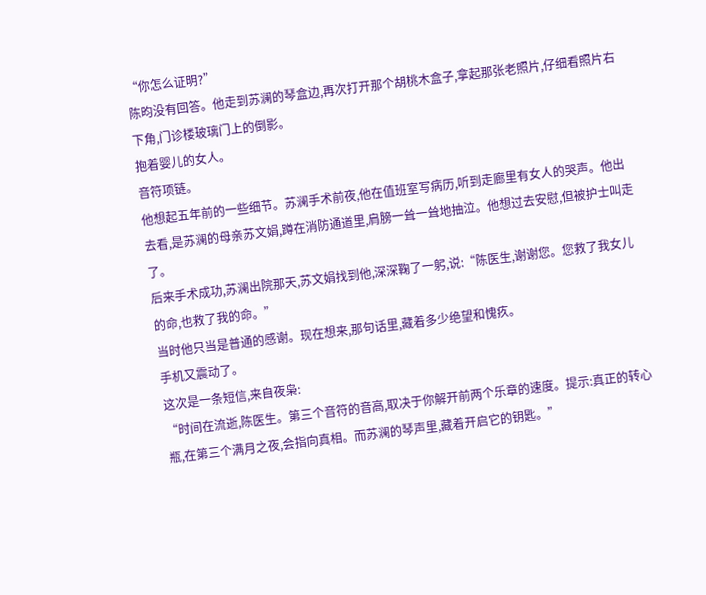“你怎么证明?”
陈昀没有回答。他走到苏澜的琴盒边,再次打开那个胡桃木盒子,拿起那张老照片,仔细看照片右下角,门诊楼玻璃门上的倒影。
抱着婴儿的女人。
音符项链。
他想起五年前的一些细节。苏澜手术前夜,他在值班室写病历,听到走廊里有女人的哭声。他出去看,是苏澜的母亲苏文娟,蹲在消防通道里,肩膀一耸一耸地抽泣。他想过去安慰,但被护士叫走了。
后来手术成功,苏澜出院那天,苏文娟找到他,深深鞠了一躬,说:“陈医生,谢谢您。您救了我女儿的命,也救了我的命。”
当时他只当是普通的感谢。现在想来,那句话里,藏着多少绝望和愧疚。
手机又震动了。
这次是一条短信,来自夜枭:
“时间在流逝,陈医生。第三个音符的音高,取决于你解开前两个乐章的速度。提示:真正的转心瓶,在第三个满月之夜,会指向真相。而苏澜的琴声里,藏着开启它的钥匙。”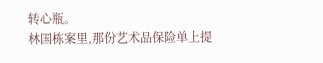转心瓶。
林国栋案里,那份艺术品保险单上提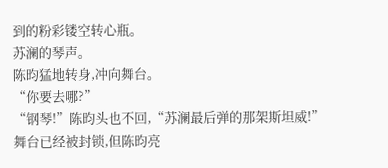到的粉彩镂空转心瓶。
苏澜的琴声。
陈昀猛地转身,冲向舞台。
“你要去哪?”
“钢琴!”陈昀头也不回,“苏澜最后弹的那架斯坦威!”
舞台已经被封锁,但陈昀亮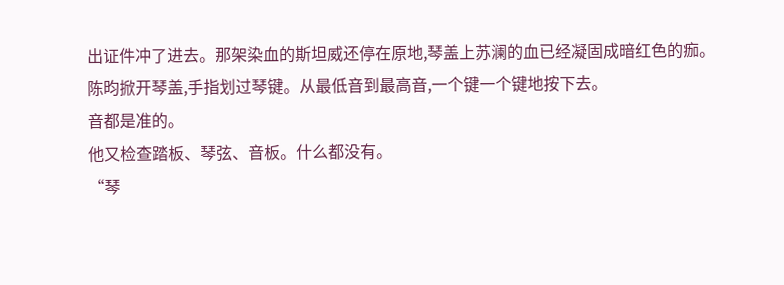出证件冲了进去。那架染血的斯坦威还停在原地,琴盖上苏澜的血已经凝固成暗红色的痂。
陈昀掀开琴盖,手指划过琴键。从最低音到最高音,一个键一个键地按下去。
音都是准的。
他又检查踏板、琴弦、音板。什么都没有。
“琴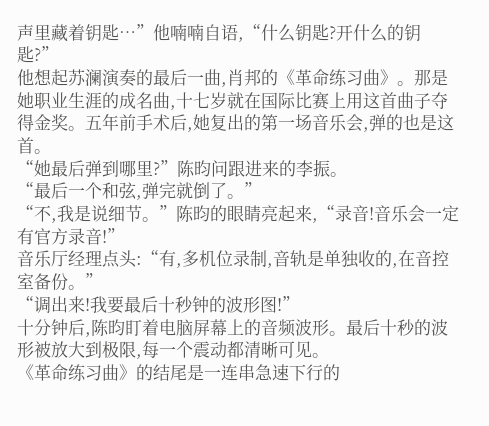声里藏着钥匙…”他喃喃自语,“什么钥匙?开什么的钥匙?”
他想起苏澜演奏的最后一曲,肖邦的《革命练习曲》。那是她职业生涯的成名曲,十七岁就在国际比赛上用这首曲子夺得金奖。五年前手术后,她复出的第一场音乐会,弹的也是这首。
“她最后弹到哪里?”陈昀问跟进来的李振。
“最后一个和弦,弹完就倒了。”
“不,我是说细节。”陈昀的眼睛亮起来,“录音!音乐会一定有官方录音!”
音乐厅经理点头:“有,多机位录制,音轨是单独收的,在音控室备份。”
“调出来!我要最后十秒钟的波形图!”
十分钟后,陈昀盯着电脑屏幕上的音频波形。最后十秒的波形被放大到极限,每一个震动都清晰可见。
《革命练习曲》的结尾是一连串急速下行的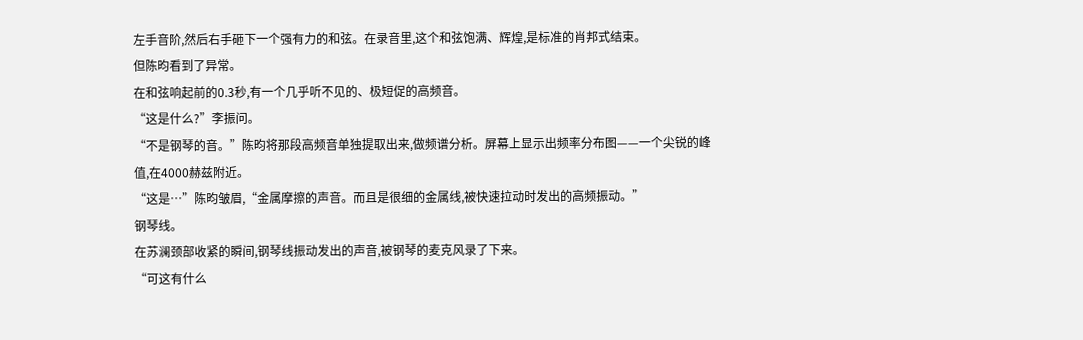左手音阶,然后右手砸下一个强有力的和弦。在录音里,这个和弦饱满、辉煌,是标准的肖邦式结束。
但陈昀看到了异常。
在和弦响起前的0.3秒,有一个几乎听不见的、极短促的高频音。
“这是什么?”李振问。
“不是钢琴的音。”陈昀将那段高频音单独提取出来,做频谱分析。屏幕上显示出频率分布图——一个尖锐的峰值,在4000赫兹附近。
“这是…”陈昀皱眉,“金属摩擦的声音。而且是很细的金属线,被快速拉动时发出的高频振动。”
钢琴线。
在苏澜颈部收紧的瞬间,钢琴线振动发出的声音,被钢琴的麦克风录了下来。
“可这有什么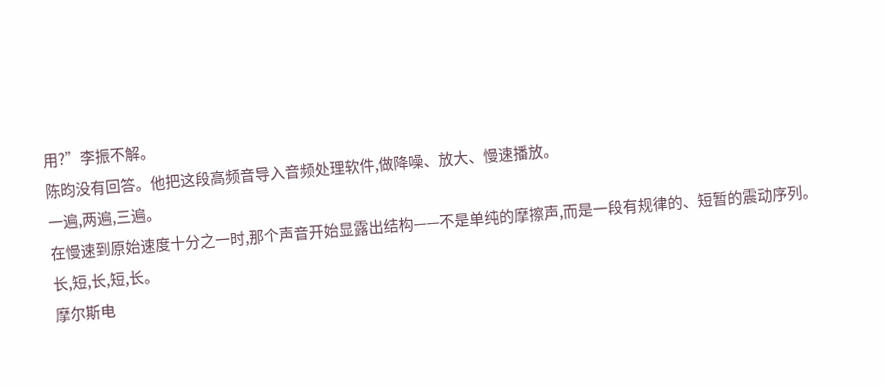用?”李振不解。
陈昀没有回答。他把这段高频音导入音频处理软件,做降噪、放大、慢速播放。
一遍,两遍,三遍。
在慢速到原始速度十分之一时,那个声音开始显露出结构——不是单纯的摩擦声,而是一段有规律的、短暂的震动序列。
长,短,长,短,长。
摩尔斯电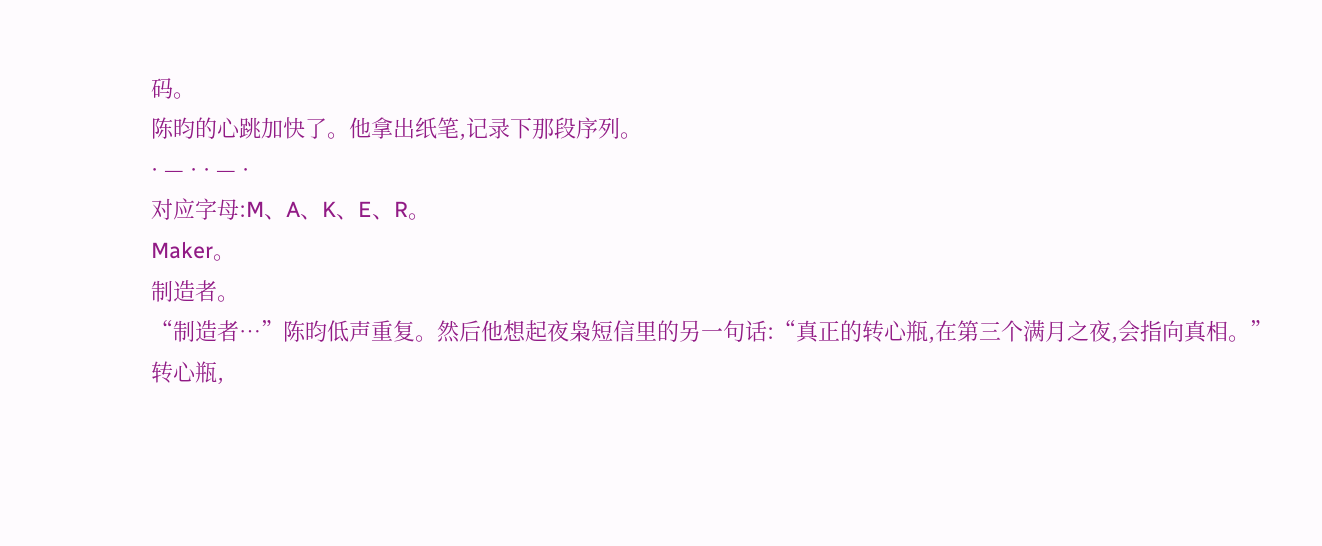码。
陈昀的心跳加快了。他拿出纸笔,记录下那段序列。
· — · · — ·
对应字母:M、A、K、E、R。
Maker。
制造者。
“制造者…”陈昀低声重复。然后他想起夜枭短信里的另一句话:“真正的转心瓶,在第三个满月之夜,会指向真相。”
转心瓶,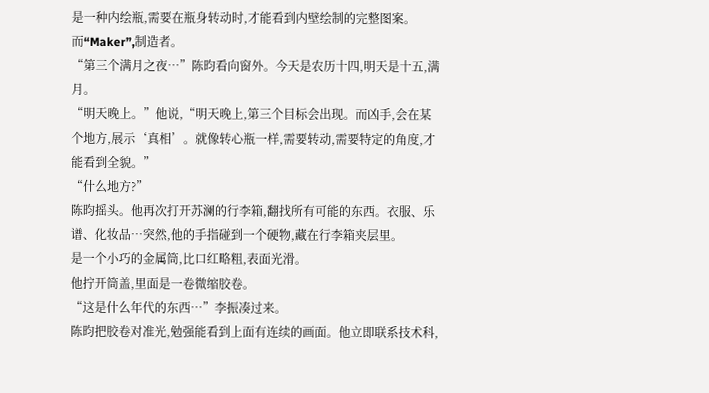是一种内绘瓶,需要在瓶身转动时,才能看到内壁绘制的完整图案。
而“Maker”,制造者。
“第三个满月之夜…”陈昀看向窗外。今天是农历十四,明天是十五,满月。
“明天晚上。”他说,“明天晚上,第三个目标会出现。而凶手,会在某个地方,展示‘真相’。就像转心瓶一样,需要转动,需要特定的角度,才能看到全貌。”
“什么地方?”
陈昀摇头。他再次打开苏澜的行李箱,翻找所有可能的东西。衣服、乐谱、化妆品…突然,他的手指碰到一个硬物,藏在行李箱夹层里。
是一个小巧的金属筒,比口红略粗,表面光滑。
他拧开筒盖,里面是一卷微缩胶卷。
“这是什么年代的东西…”李振凑过来。
陈昀把胶卷对准光,勉强能看到上面有连续的画面。他立即联系技术科,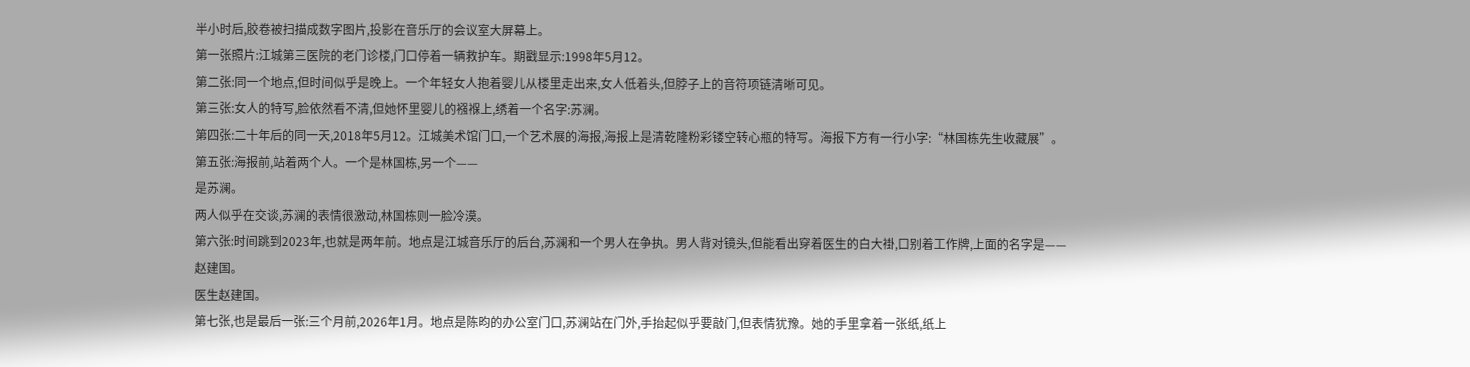半小时后,胶卷被扫描成数字图片,投影在音乐厅的会议室大屏幕上。
第一张照片:江城第三医院的老门诊楼,门口停着一辆救护车。期戳显示:1998年5月12。
第二张:同一个地点,但时间似乎是晚上。一个年轻女人抱着婴儿从楼里走出来,女人低着头,但脖子上的音符项链清晰可见。
第三张:女人的特写,脸依然看不清,但她怀里婴儿的襁褓上,绣着一个名字:苏澜。
第四张:二十年后的同一天,2018年5月12。江城美术馆门口,一个艺术展的海报,海报上是清乾隆粉彩镂空转心瓶的特写。海报下方有一行小字:“林国栋先生收藏展”。
第五张:海报前,站着两个人。一个是林国栋,另一个——
是苏澜。
两人似乎在交谈,苏澜的表情很激动,林国栋则一脸冷漠。
第六张:时间跳到2023年,也就是两年前。地点是江城音乐厅的后台,苏澜和一个男人在争执。男人背对镜头,但能看出穿着医生的白大褂,口别着工作牌,上面的名字是——
赵建国。
医生赵建国。
第七张,也是最后一张:三个月前,2026年1月。地点是陈昀的办公室门口,苏澜站在门外,手抬起似乎要敲门,但表情犹豫。她的手里拿着一张纸,纸上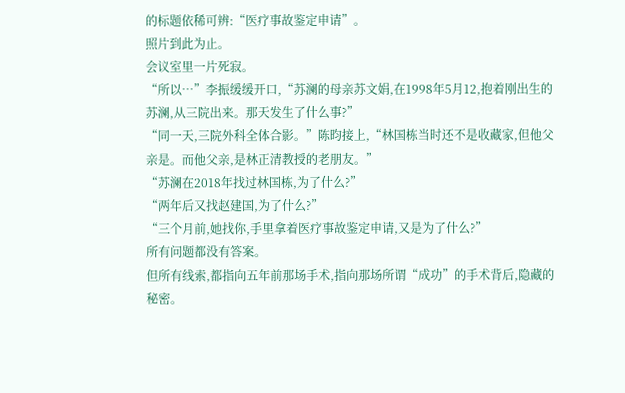的标题依稀可辨:“医疗事故鉴定申请”。
照片到此为止。
会议室里一片死寂。
“所以…”李振缓缓开口,“苏澜的母亲苏文娟,在1998年5月12,抱着刚出生的苏澜,从三院出来。那天发生了什么事?”
“同一天,三院外科全体合影。”陈昀接上,“林国栋当时还不是收藏家,但他父亲是。而他父亲,是林正清教授的老朋友。”
“苏澜在2018年找过林国栋,为了什么?”
“两年后又找赵建国,为了什么?”
“三个月前,她找你,手里拿着医疗事故鉴定申请,又是为了什么?”
所有问题都没有答案。
但所有线索,都指向五年前那场手术,指向那场所谓“成功”的手术背后,隐藏的秘密。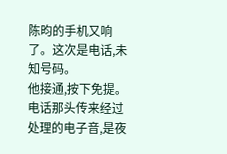陈昀的手机又响了。这次是电话,未知号码。
他接通,按下免提。
电话那头传来经过处理的电子音,是夜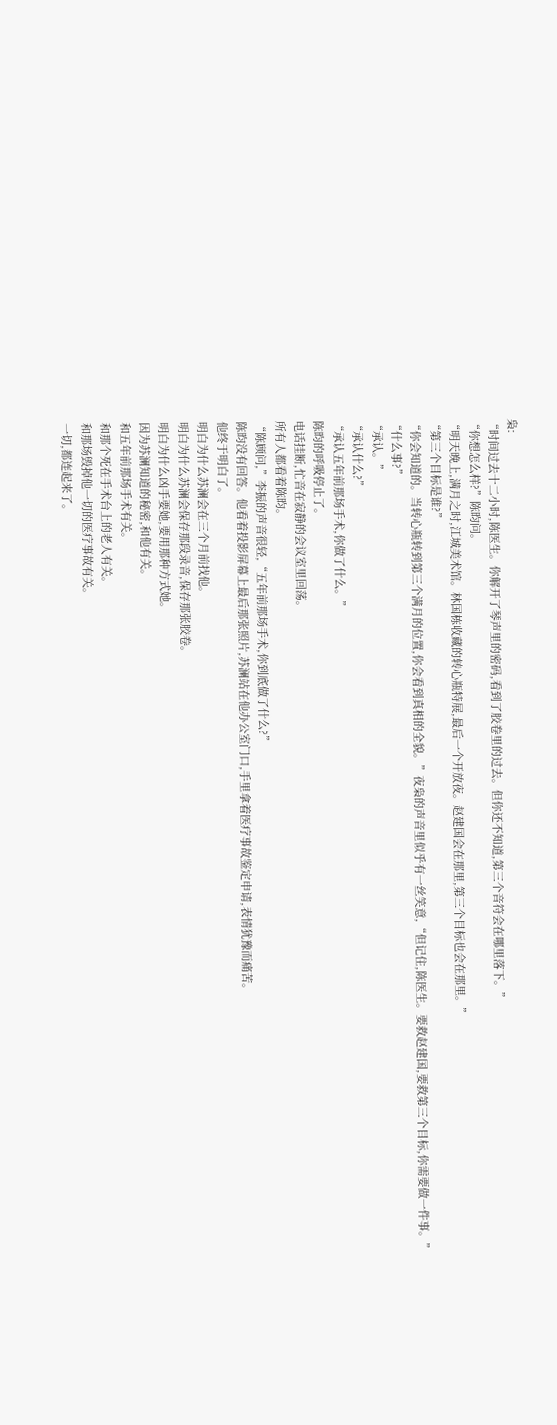枭:
“时间过去十二小时,陈医生。你解开了琴声里的密码,看到了胶卷里的过去。但你还不知道,第三个音符会在哪里落下。”
“你想怎么样?”陈昀问。
“明天晚上,满月之时,江城美术馆。林国栋收藏的转心瓶特展,最后一个开放夜。赵建国会在那里,第三个目标也会在那里。”
“第三个目标是谁?”
“你会知道的。当转心瓶转到第三个满月的位置,你会看到真相的全貌。”夜枭的声音里似乎有一丝笑意,“但记住,陈医生。要救赵建国,要救第三个目标,你需要做一件事。”
“什么事?”
“承认。”
“承认什么?”
“承认五年前那场手术,你做了什么。”
陈昀的呼吸停止了。
电话挂断,忙音在寂静的会议室里回荡。
所有人都看着陈昀。
“陈顾问,”李振的声音很轻,“五年前那场手术,你到底做了什么?”
陈昀没有回答。他看着投影屏幕上最后那张照片,苏澜站在他办公室门口,手里拿着医疗事故鉴定申请,表情犹豫而痛苦。
他终于明白了。
明白为什么苏澜会在三个月前找他。
明白为什么苏澜会保存那段录音,保存那张胶卷。
明白为什么凶手要她,要用那种方式她。
因为苏澜知道的秘密,和他有关。
和五年前那场手术有关。
和那个死在手术台上的老人有关。
和那场毁掉他一切的医疗事故有关。
一切,都连起来了。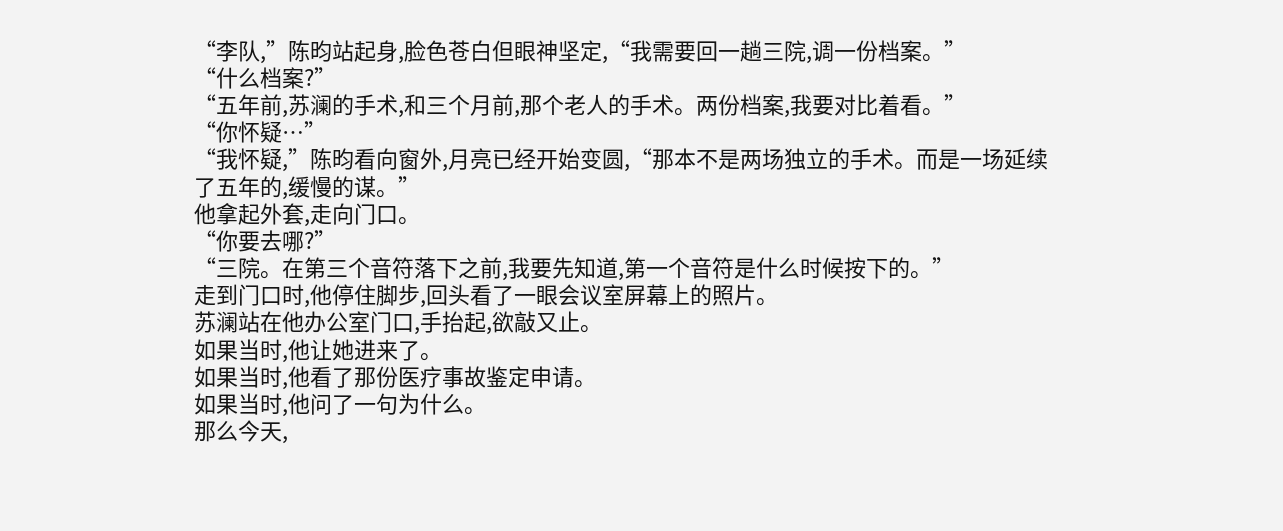“李队,”陈昀站起身,脸色苍白但眼神坚定,“我需要回一趟三院,调一份档案。”
“什么档案?”
“五年前,苏澜的手术,和三个月前,那个老人的手术。两份档案,我要对比着看。”
“你怀疑…”
“我怀疑,”陈昀看向窗外,月亮已经开始变圆,“那本不是两场独立的手术。而是一场延续了五年的,缓慢的谋。”
他拿起外套,走向门口。
“你要去哪?”
“三院。在第三个音符落下之前,我要先知道,第一个音符是什么时候按下的。”
走到门口时,他停住脚步,回头看了一眼会议室屏幕上的照片。
苏澜站在他办公室门口,手抬起,欲敲又止。
如果当时,他让她进来了。
如果当时,他看了那份医疗事故鉴定申请。
如果当时,他问了一句为什么。
那么今天,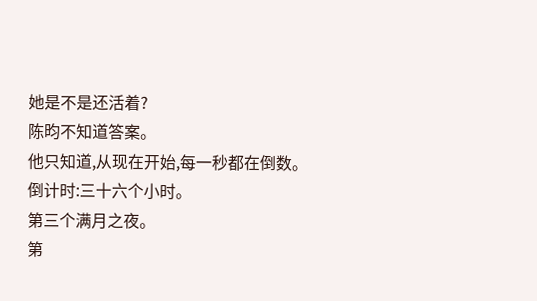她是不是还活着?
陈昀不知道答案。
他只知道,从现在开始,每一秒都在倒数。
倒计时:三十六个小时。
第三个满月之夜。
第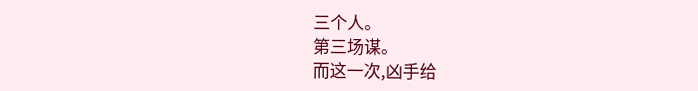三个人。
第三场谋。
而这一次,凶手给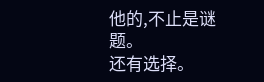他的,不止是谜题。
还有选择。